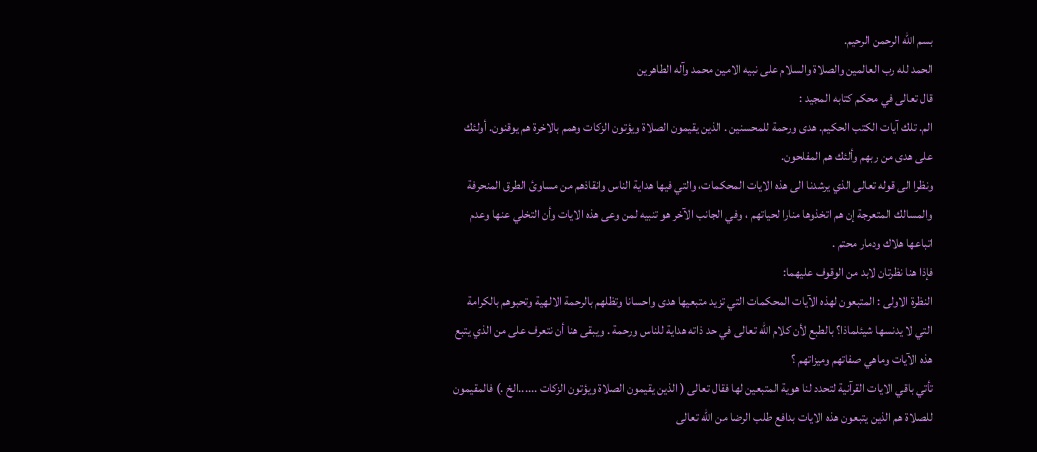بسم الله الرحمن الرحيم.
الحمد لله رب العالمين والصلاة والسلام على نبيه الامين محمد وآله الطاهرين
قال تعالى في محكم كتابه المجيد :
الم. تلك آيات الكتب الحكيم. هدى ورحمة للمحسنين . الذين يقيمون الصلاة ويؤتون الزكات وهمم بالاخرة هم يوقنون. أولئك على هدى من ربهم وألئك هم المفلحون.
ونظرا الى قوله تعالى الذي يرشدنا الى هذه الايات المحكمات، والتي فيها هداية الناس وانقاذهم من مساوئ الطرق المنحرفة والمسالك المتعرجة إن هم اتخذوها منارا لحياتهم ، وفي الجانب الآخر هو تنبيه لمن وعى هذه الايات وأن التخلي عنها وعدم اتباعها هلاك ودمار محتم .
فإذا هنا نظرتان لابد من الوقوف عليهما:
النظرة الاولى : المتبعون لهذه الآيات المحكمات التي تزيد متبعيها هدى واحسانا وتظلهم بالرحمة الالهية وتحبوهم بالكرامة التي لا يدنسها شيئلماذا؟ بالطبع لأن كلام الله تعالى في حد ذاته هداية للناس ورحمة . ويبقى هنا أن نتعرف على من الذي يتبع هذه الآيات وماهي صفاتهم وميزاتهم ؟
تأتي باقي الايات القرآنية لتحدد لنا هوية المتبعين لها فقال تعالى ( الذين يقيمون الصلاة ويؤتون الزكات ......الخ .) فالمقيمون للصلاة هم الذين يتبعون هذه الايات بدافع طلب الرضا من الله تعالى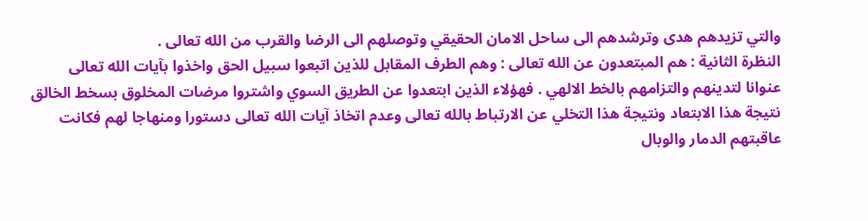والتي تزيدهم هدى وترشدهم الى ساحل الامان الحقيقي وتوصلهم الى الرضا والقرب من الله تعالى .
النظرة الثانية : هم المبتعدون عن الله تعالى : وهم الطرف المقابل للذين اتبعوا سبيل الحق واخذوا بآيات الله تعالى عنوانا لتدينهم والتزامهم بالخط الالهي . فهؤلاء الذين ابتعدوا عن الطريق السوي واشتروا مرضات المخلوق بسخط الخالق نتيجة هذا الابتعاد ونتيجة هذا التخلي عن الارتباط بالله تعالى وعدم اتخاذ آيات الله تعالى دستورا ومنهاجا لهم فكانت عاقبتهم الدمار والوبال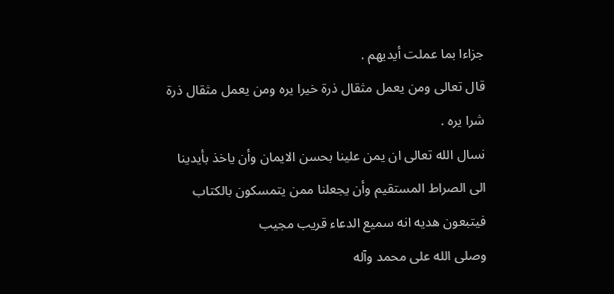جزاءا بما عملت أيديهم .
قال تعالى ومن يعمل مثقال ذرة خيرا يره ومن يعمل مثقال ذرة شرا يره .
نسال الله تعالى ان يمن علينا بحسن الايمان وأن ياخذ بأيدينا الى الصراط المستقيم وأن يجعلنا ممن يتمسكون بالكتاب فيتبعون هديه انه سميع الدعاء قريب مجيب
وصلى الله على محمد وآله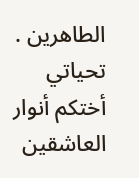الطاهرين .
تحياتي
أختكم أنوار العاشقين